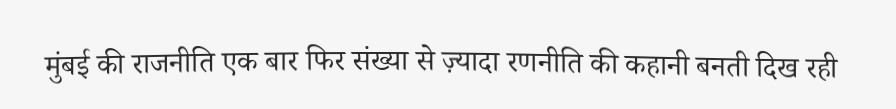मुंबई की राजनीति एक बार फिर संख्या से ज़्यादा रणनीति की कहानी बनती दिख रही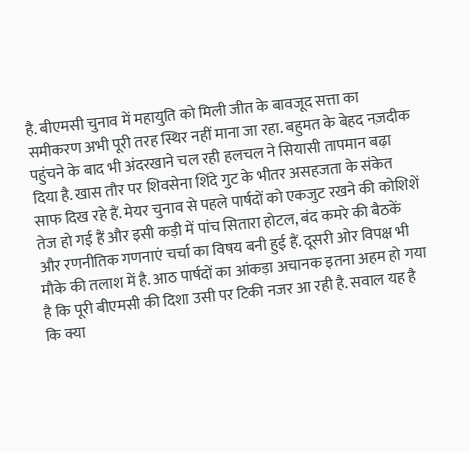है. बीएमसी चुनाव में महायुति को मिली जीत के बावजूद सत्ता का समीकरण अभी पूरी तरह स्थिर नहीं माना जा रहा. बहुमत के बेहद नज़दीक पहुंचने के बाद भी अंदरखाने चल रही हलचल ने सियासी तापमान बढ़ा दिया है. खास तौर पर शिवसेना शिंदे गुट के भीतर असहजता के संकेत साफ दिख रहे हैं. मेयर चुनाव से पहले पार्षदों को एकजुट रखने की कोशिशें तेज हो गई हैं और इसी कड़ी में पांच सितारा होटल, बंद कमरे की बैठकें और रणनीतिक गणनाएं चर्चा का विषय बनी हुई हैं. दूसरी ओर विपक्ष भी मौके की तलाश में है. आठ पार्षदों का आंकड़ा अचानक इतना अहम हो गया है कि पूरी बीएमसी की दिशा उसी पर टिकी नजर आ रही है. सवाल यह है कि क्या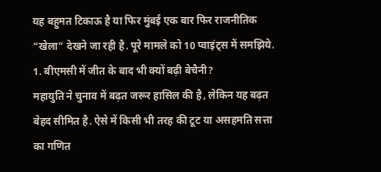यह बहुमत टिकाऊ है या फिर मुंबई एक बार फिर राजनीतिक “खेला” देखने जा रही है. पूरे मामले को 10 प्वाइंट्स में समझिये.
1. बीएमसी में जीत के बाद भी क्यों बढ़ी बेचैनी?
महायुति ने चुनाव में बढ़त जरूर हासिल की है, लेकिन यह बढ़त बेहद सीमित है. ऐसे में किसी भी तरह की टूट या असहमति सत्ता का गणित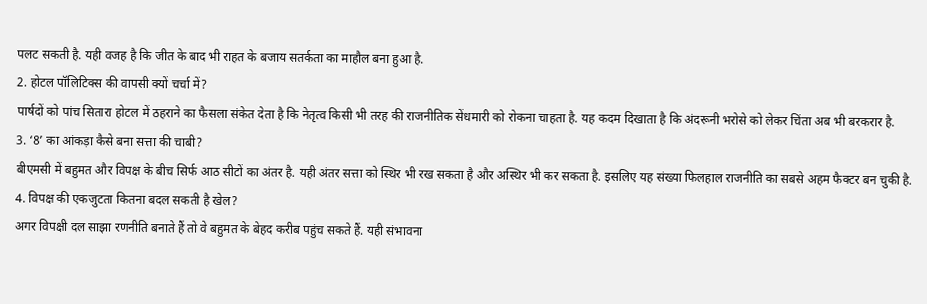पलट सकती है. यही वजह है कि जीत के बाद भी राहत के बजाय सतर्कता का माहौल बना हुआ है.
2. होटल पॉलिटिक्स की वापसी क्यों चर्चा में?
पार्षदों को पांच सितारा होटल में ठहराने का फैसला संकेत देता है कि नेतृत्व किसी भी तरह की राजनीतिक सेंधमारी को रोकना चाहता है. यह कदम दिखाता है कि अंदरूनी भरोसे को लेकर चिंता अब भी बरकरार है.
3. ‘8’ का आंकड़ा कैसे बना सत्ता की चाबी?
बीएमसी में बहुमत और विपक्ष के बीच सिर्फ आठ सीटों का अंतर है. यही अंतर सत्ता को स्थिर भी रख सकता है और अस्थिर भी कर सकता है. इसलिए यह संख्या फिलहाल राजनीति का सबसे अहम फैक्टर बन चुकी है.
4. विपक्ष की एकजुटता कितना बदल सकती है खेल?
अगर विपक्षी दल साझा रणनीति बनाते हैं तो वे बहुमत के बेहद करीब पहुंच सकते हैं. यही संभावना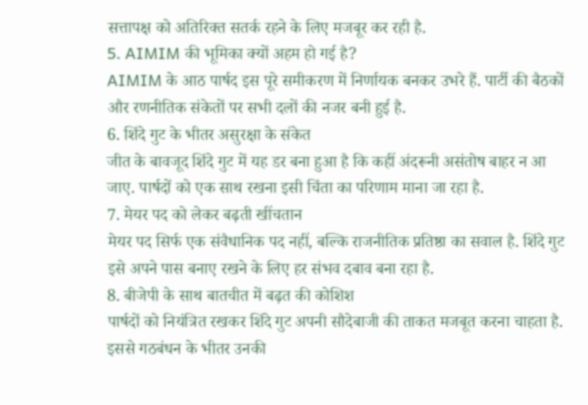सत्तापक्ष को अतिरिक्त सतर्क रहने के लिए मजबूर कर रही है.
5. AIMIM की भूमिका क्यों अहम हो गई है?
AIMIM के आठ पार्षद इस पूरे समीकरण में निर्णायक बनकर उभरे हैं. पार्टी की बैठकों और रणनीतिक संकेतों पर सभी दलों की नजर बनी हुई है.
6. शिंदे गुट के भीतर असुरक्षा के संकेत
जीत के बावजूद शिंदे गुट में यह डर बना हुआ है कि कहीं अंदरूनी असंतोष बाहर न आ जाए. पार्षदों को एक साथ रखना इसी चिंता का परिणाम माना जा रहा है.
7. मेयर पद को लेकर बढ़ती खींचतान
मेयर पद सिर्फ एक संवैधानिक पद नहीं, बल्कि राजनीतिक प्रतिष्ठा का सवाल है. शिंदे गुट इसे अपने पास बनाए रखने के लिए हर संभव दबाव बना रहा है.
8. बीजेपी के साथ बातचीत में बढ़त की कोशिश
पार्षदों को नियंत्रित रखकर शिंदे गुट अपनी सौदेबाजी की ताकत मजबूत करना चाहता है. इससे गठबंधन के भीतर उनकी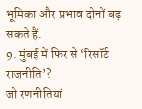भूमिका और प्रभाव दोनों बढ़ सकते हैं.
9. मुंबई में फिर से ‘रिसॉर्ट राजनीति’?
जो रणनीतियां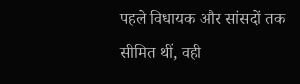पहले विधायक और सांसदों तक सीमित थीं, वही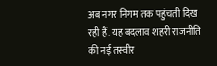अब नगर निगम तक पहुंचती दिख रही हैं. यह बदलाव शहरी राजनीति की नई तस्वीर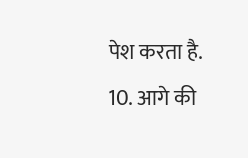पेश करता है.
10. आगे की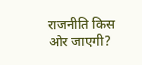राजनीति किस ओर जाएगी?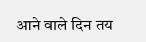आने वाले दिन तय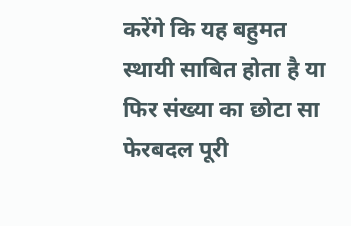करेंगे कि यह बहुमत स्थायी साबित होता है या फिर संख्या का छोटा सा फेरबदल पूरी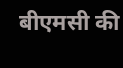बीएमसी की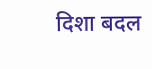दिशा बदल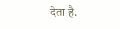देता है.